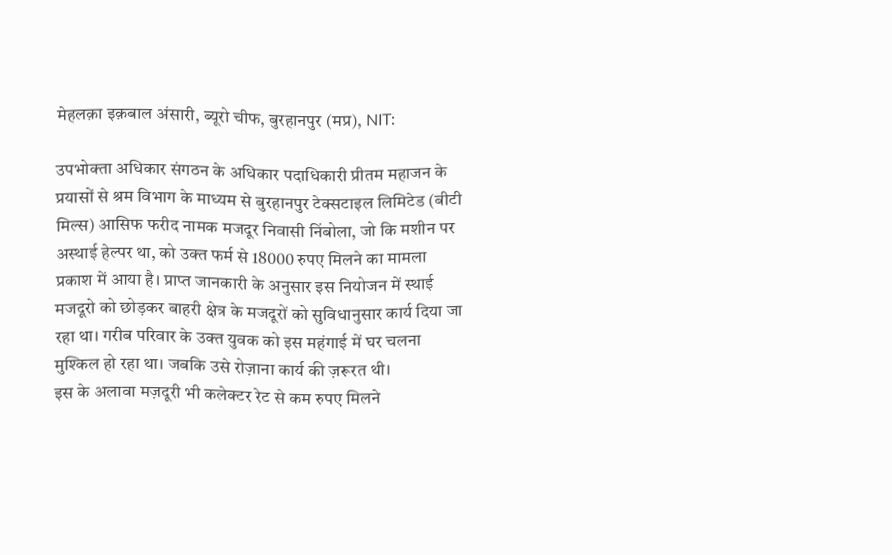मेहलक़ा इक़बाल अंसारी, ब्यूरो चीफ, बुरहानपुर (मप्र), NIT:

उपभोक्ता अधिकार संगठन के अधिकार पदाधिकारी प्रीतम महाजन के प्रयासों से श्रम विभाग के माध्यम से बुरहानपुर टेक्सटाइल लिमिटेड (बीटी मिल्स) आसिफ फरीद नामक मजदूर निवासी निंबोला, जो कि मशीन पर अस्थाई हेल्पर था, को उक्त फर्म से 18000 रुपए मिलने का मामला प्रकाश में आया है। प्राप्त जानकारी के अनुसार इस नियोजन में स्थाई मजदूरो को छोड़कर बाहरी क्षेत्र के मजदूरों को सुविधानुसार कार्य दिया जा रहा था। गरीब परिवार के उक्त युवक को इस महंगाई में घर चलना मुश्किल हो रहा था। जबकि उसे रोज़ाना कार्य की ज़रूरत थी।
इस के अलावा मज़दूरी भी कलेक्टर रेट से कम रुपए मिलने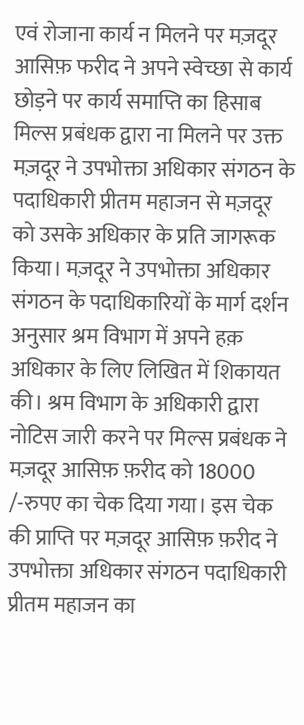एवं रोजाना कार्य न मिलने पर मज़दूर आसिफ़ फरीद ने अपने स्वेच्छा से कार्य छोड़ने पर कार्य समाप्ति का हिसाब मिल्स प्रबंधक द्वारा ना मिलने पर उक्त मज़दूर ने उपभोक्ता अधिकार संगठन के पदाधिकारी प्रीतम महाजन से मज़दूर को उसके अधिकार के प्रति जागरूक किया। मज़दूर ने उपभोक्ता अधिकार संगठन के पदाधिकारियों के मार्ग दर्शन अनुसार श्रम विभाग में अपने हक़ अधिकार के लिए लिखित में शिकायत की। श्रम विभाग के अधिकारी द्वारा नोटिस जारी करने पर मिल्स प्रबंधक ने मज़दूर आसिफ़ फ़रीद को 18000 /-रुपए का चेक दिया गया। इस चेक की प्राप्ति पर मज़दूर आसिफ़ फ़रीद ने उपभोक्ता अधिकार संगठन पदाधिकारी प्रीतम महाजन का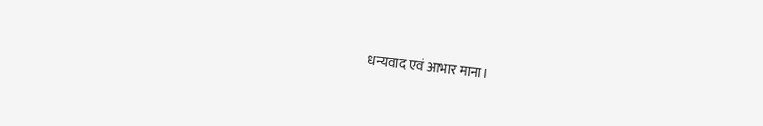धन्यवाद एवं आभार माना।